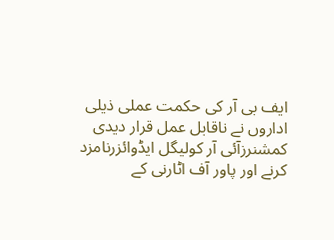ایف بی آر کی حکمت عملی ذیلی اداروں نے ناقابل عمل قرار دیدی
کمشنرزآئی آر کولیگل ایڈوائزرنامزد کرنے اور پاور آف اٹارنی کے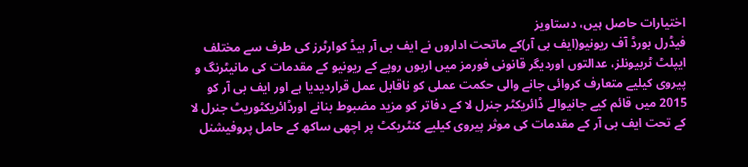اختیارات حاصل ہیں، دستاویز
فیڈرل بورڈ آف ریونیو(ایف بی آر)کے ماتحت اداروں نے ایف بی آر ہیڈ کوارٹرز کی طرف سے مختلف ایپلٹ ٹربیونلز، عدالتوں اوردیگر قانونی فورمز میں اربوں روپے کے ریونیو کے مقدمات کی مانیٹرنگ و پیروی کیلیے متعارف کروائی جانے والی حکمت عملی کو ناقابل عمل قراردیدیا ہے اور ایف بی آر کو 2015 میں قائم کیے جانیوالے ڈائریکٹر جنرل لا کے دفاتر کو مزید مضبوط بنانے اورڈائریکٹوریٹ جنرل لا کے تحت ایف بی آر کے مقدمات کی موثر پیروی کیلیے کنٹریکٹ پر اچھی ساکھ کے حامل پروفیشنل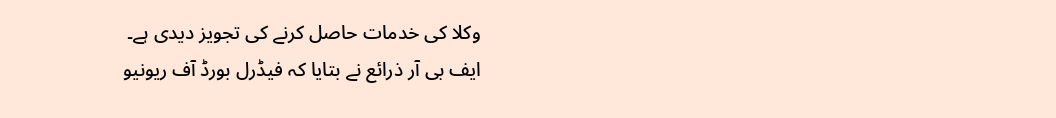وکلا کی خدمات حاصل کرنے کی تجویز دیدی ہے۔
ایف بی آر ذرائع نے بتایا کہ فیڈرل بورڈ آف ریونیو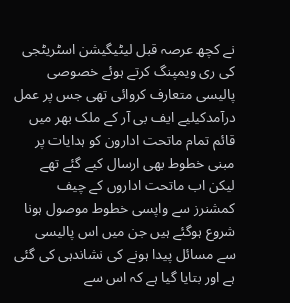نے کچھ عرصہ قبل لیٹیگیشن اسٹریٹجی کی ری ویمپنگ کرتے ہوئے خصوصی پالیسی متعارف کروائی تھی جس پر عمل درآمدکیلیے ایف بی آر کے ملک بھر میں قائم تمام ماتحت ادارون کو ہدایات پر مبنی خطوط بھی ارسال کیے گئے تھے لیکن اب ماتحت اداروں کے چیف کمشنرز سے واپسی خطوط موصول ہونا شروع ہوگئے ہیں جن میں اس پالیسی سے مسائل پیدا ہونے کی نشاندہی کی گئی ہے اور بتایا گیا ہے کہ اس سے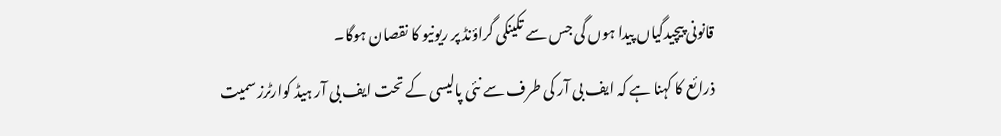قانونی پیچیدگیاں پیدا ہوں گی جس سے تکینکی گراؤنڈ پر ریونیو کا نقصان ہوگا۔
ذرائع کا کہنا ہے کہ ایف بی آر کی طرف سے نئی پالیسی کے تحت ایف بی آر ہیڈ کوارٹرز سمیت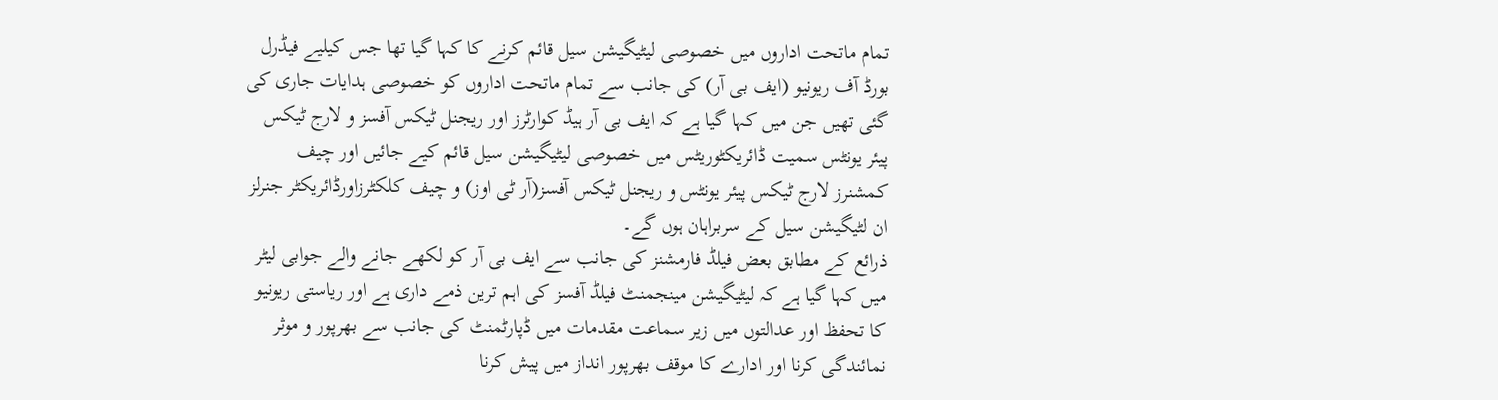تمام ماتحت اداروں میں خصوصی لیٹیگیشن سیل قائم کرنے کا کہا گیا تھا جس کیلیے فیڈرل بورڈ آف ریونیو (ایف بی آر) کی جانب سے تمام ماتحت اداروں کو خصوصی ہدایات جاری کی گئی تھیں جن میں کہا گیا ہے کہ ایف بی آر ہیڈ کوارٹرز اور ریجنل ٹیکس آفسز و لارج ٹیکس پیئر یونٹس سمیت ڈائریکٹوریٹس میں خصوصی لیٹیگیشن سیل قائم کیے جائیں اور چیف کمشنرز لارج ٹیکس پیئر یونٹس و ریجنل ٹیکس آفسز(آر ٹی اوز) و چیف کلکٹرزاورڈائریکٹر جنرلز ان لٹیگیشن سیل کے سربراہان ہوں گے۔
ذرائع کے مطابق بعض فیلڈ فارمشنز کی جانب سے ایف بی آر کو لکھے جانے والے جوابی لیٹر میں کہا گیا ہے کہ لیٹیگیشن مینجمنٹ فیلڈ آفسز کی اہم ترین ذمے داری ہے اور ریاستی ریونیو کا تحفظ اور عدالتوں میں زیر سماعت مقدمات میں ڈپارٹمنٹ کی جانب سے بھرپور و موثر نمائندگی کرنا اور ادارے کا موقف بھرپور انداز میں پیش کرنا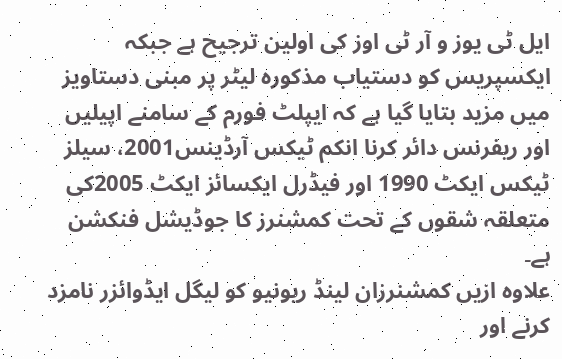ایل ٹی یوز و آر ٹی اوز کی اولین ترجیح ہے جبکہ ایکسپریس کو دستیاب مذکورہ لیٹر پر مبنی دستاویز میں مزید بتایا گیا ہے کہ ایپلٹ فورم کے سامنے اپیلیں اور ریفرنس دائر کرنا انکم ٹیکس آرڈینس2001، سیلز ٹیکس ایکٹ 1990 اور فیڈرل ایکسائز ایکٹ 2005کی متعلقہ شقوں کے تحت کمشنرز کا جوڈیشل فنکشن ہے۔
علاوہ ازیں کمشنرزان لینڈ ریونیو کو لیگل ایڈوائزر نامزد کرنے اور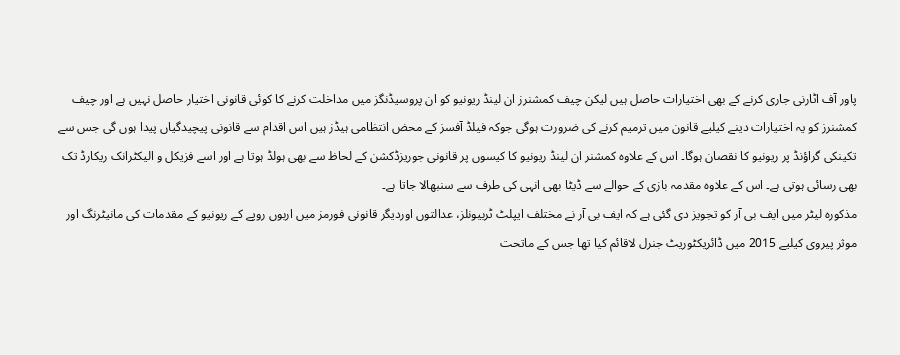پاور آف اٹارنی جاری کرنے کے بھی اختیارات حاصل ہیں لیکن چیف کمشنرز ان لینڈ ریونیو کو ان پروسیڈنگز میں مداخلت کرنے کا کوئی قانونی اختیار حاصل نہیں ہے اور چیف کمشنرز کو یہ اختیارات دینے کیلیے قانون میں ترمیم کرنے کی ضرورت ہوگی جوکہ فیلڈ آفسز کے محض انتظامی ہیڈز ہیں اس اقدام سے قانونی پیچیدگیاں پیدا ہوں گی جس سے تکینکی گراؤنڈ پر ریونیو کا نقصان ہوگا۔ اس کے علاوہ کمشنر ان لینڈ ریونیو کا کیسوں پر قانونی جوریزڈکشن کے لحاظ سے بھی ہولڈ ہوتا ہے اور اسے فزیکل و الیکٹرانک ریکارڈ تک بھی رسائی ہوتی ہے۔ اس کے علاوہ مقدمہ بازی کے حوالے سے ڈیٹا بھی انہی کی طرف سے سنبھالا جاتا ہے۔
مذکورہ لیٹر میں ایف بی آر کو تجویز دی گئی ہے کہ ایف بی آر نے مختلف ایپلٹ ٹربیونلز، عدالتوں اوردیگر قانونی فورمز میں اربوں روپے کے ریونیو کے مقدمات کی مانیٹرنگ اور موثر پیروی کیلیے 2015 میں ڈائریکٹوریٹ جنرل لاقائم کیا تھا جس کے ماتحت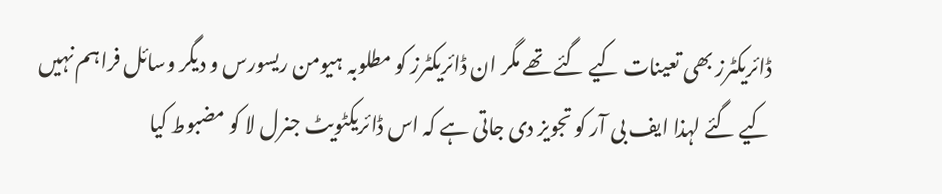ڈائریکٹرز بھی تعینات کیے گئے تھے مگر ان ڈائریکٹرز کو مطلوبہ ہیومن ریسورس و دیگر وسائل فراہم نہیں کیے گئے لہذا ایف بی آر کو تجویز دی جاتی ہے کہ اس ڈائریکٹویٹ جنرل لا کو مضبوط کیا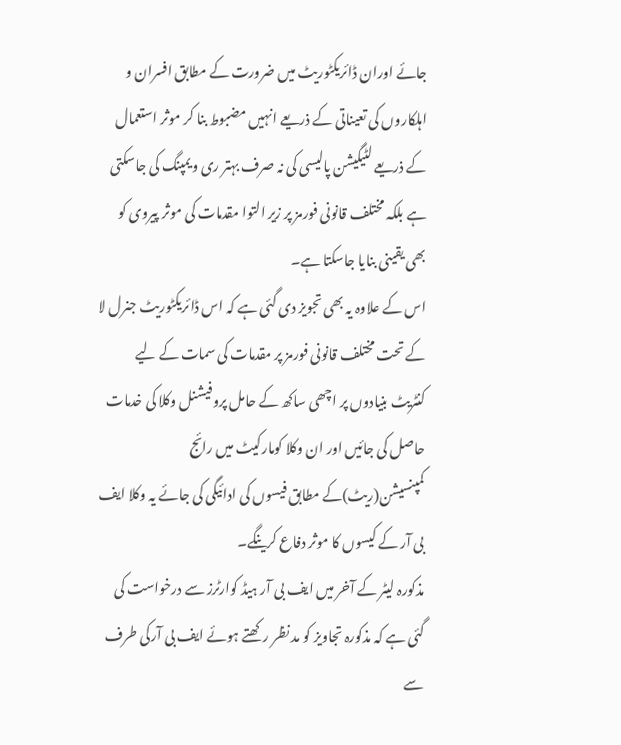جائے اوران ڈائریکٹوریٹ میں ضرورت کے مطابق افسران و اہلکاروں کی تعیناتی کے ذریعے انہیں مضبوط بنا کر موثر استعمال کے ذریعے لٹیگیشن پالیسی کی نہ صرف بہتر ری ویمپنگ کی جاسکتی ہے بلکہ مختلف قانونی فورمز پر زیر التوا مقدمات کی موثر پیروی کو بھی یقینی بنایا جاسکتا ہے۔
اس کے علاوہ یہ بھی تجویز دی گئی ہے کہ اس ڈائریکٹوریٹ جنرل لا کے تحت مختلف قانونی فورمز پر مقدمات کی سمات کے لیے کنٹریٹ بنیادوں پر اچھی ساکھ کے حامل پروفیشنل وکلا کی خدمات حاصل کی جائیں اور ان وکلا کومارکیٹ میں رائج کمپنسیشن(ریٹ)کے مطابق فیسوں کی ادائیگی کی جائے یہ وکلا ایف بی آر کے کیسوں کا موثر دفاع کرینگے۔
مذکورہ لیٹر کے آخر میں ایف بی آر ہیڈ کوارٹرز سے درخواست کی گئی ہے کہ مذکورہ تجاویز کو مد نظر رکھتے ہوئے ایف بی آرکی طرف سے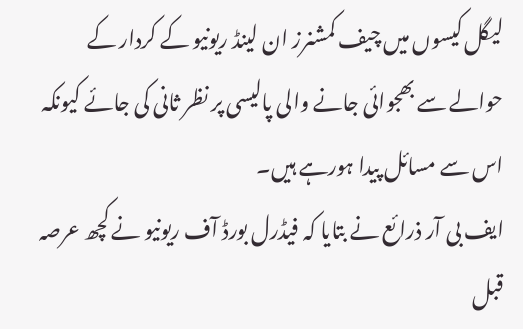لیگل کیسوں میں چیف کمشنرز ان لینڈ ریونیو کے کردار کے حوالے سے بھجوائی جانے والی پالیسی پر نظر ثانی کی جائے کیونکہ اس سے مسائل پیدا ہورہے ہیں۔
ایف بی آر ذرائع نے بتایا کہ فیڈرل بورڈ آف ریونیو نے کچھ عرصہ قبل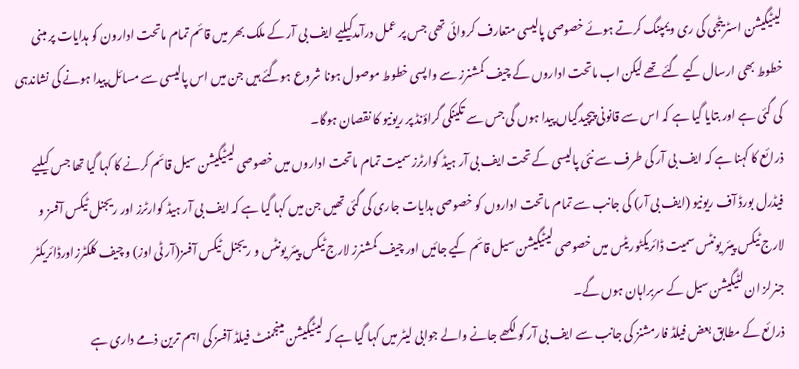لیٹیگیشن اسٹریٹجی کی ری ویمپنگ کرتے ہوئے خصوصی پالیسی متعارف کروائی تھی جس پر عمل درآمدکیلیے ایف بی آر کے ملک بھر میں قائم تمام ماتحت ادارون کو ہدایات پر مبنی خطوط بھی ارسال کیے گئے تھے لیکن اب ماتحت اداروں کے چیف کمشنرز سے واپسی خطوط موصول ہونا شروع ہوگئے ہیں جن میں اس پالیسی سے مسائل پیدا ہونے کی نشاندہی کی گئی ہے اور بتایا گیا ہے کہ اس سے قانونی پیچیدگیاں پیدا ہوں گی جس سے تکینکی گراؤنڈ پر ریونیو کا نقصان ہوگا۔
ذرائع کا کہنا ہے کہ ایف بی آر کی طرف سے نئی پالیسی کے تحت ایف بی آر ہیڈ کوارٹرز سمیت تمام ماتحت اداروں میں خصوصی لیٹیگیشن سیل قائم کرنے کا کہا گیا تھا جس کیلیے فیڈرل بورڈ آف ریونیو (ایف بی آر) کی جانب سے تمام ماتحت اداروں کو خصوصی ہدایات جاری کی گئی تھیں جن میں کہا گیا ہے کہ ایف بی آر ہیڈ کوارٹرز اور ریجنل ٹیکس آفسز و لارج ٹیکس پیئر یونٹس سمیت ڈائریکٹوریٹس میں خصوصی لیٹیگیشن سیل قائم کیے جائیں اور چیف کمشنرز لارج ٹیکس پیئر یونٹس و ریجنل ٹیکس آفسز(آر ٹی اوز) و چیف کلکٹرزاورڈائریکٹر جنرلز ان لٹیگیشن سیل کے سربراہان ہوں گے۔
ذرائع کے مطابق بعض فیلڈ فارمشنز کی جانب سے ایف بی آر کو لکھے جانے والے جوابی لیٹر میں کہا گیا ہے کہ لیٹیگیشن مینجمنٹ فیلڈ آفسز کی اہم ترین ذمے داری ہے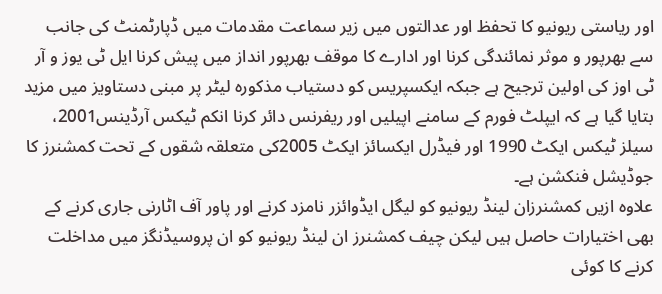اور ریاستی ریونیو کا تحفظ اور عدالتوں میں زیر سماعت مقدمات میں ڈپارٹمنٹ کی جانب سے بھرپور و موثر نمائندگی کرنا اور ادارے کا موقف بھرپور انداز میں پیش کرنا ایل ٹی یوز و آر ٹی اوز کی اولین ترجیح ہے جبکہ ایکسپریس کو دستیاب مذکورہ لیٹر پر مبنی دستاویز میں مزید بتایا گیا ہے کہ ایپلٹ فورم کے سامنے اپیلیں اور ریفرنس دائر کرنا انکم ٹیکس آرڈینس2001، سیلز ٹیکس ایکٹ 1990 اور فیڈرل ایکسائز ایکٹ 2005کی متعلقہ شقوں کے تحت کمشنرز کا جوڈیشل فنکشن ہے۔
علاوہ ازیں کمشنرزان لینڈ ریونیو کو لیگل ایڈوائزر نامزد کرنے اور پاور آف اٹارنی جاری کرنے کے بھی اختیارات حاصل ہیں لیکن چیف کمشنرز ان لینڈ ریونیو کو ان پروسیڈنگز میں مداخلت کرنے کا کوئی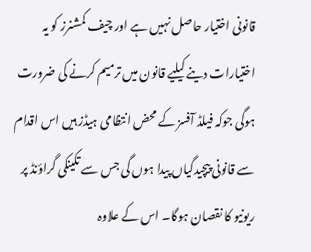قانونی اختیار حاصل نہیں ہے اور چیف کمشنرز کو یہ اختیارات دینے کیلیے قانون میں ترمیم کرنے کی ضرورت ہوگی جوکہ فیلڈ آفسز کے محض انتظامی ہیڈز ہیں اس اقدام سے قانونی پیچیدگیاں پیدا ہوں گی جس سے تکینکی گراؤنڈ پر ریونیو کا نقصان ہوگا۔ اس کے علاوہ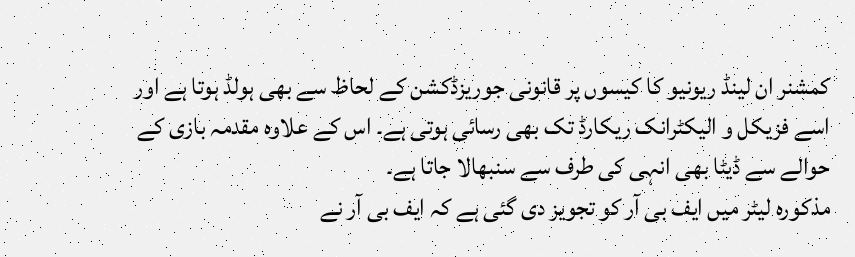کمشنر ان لینڈ ریونیو کا کیسوں پر قانونی جوریزڈکشن کے لحاظ سے بھی ہولڈ ہوتا ہے اور اسے فزیکل و الیکٹرانک ریکارڈ تک بھی رسائی ہوتی ہے۔ اس کے علاوہ مقدمہ بازی کے حوالے سے ڈیٹا بھی انہی کی طرف سے سنبھالا جاتا ہے۔
مذکورہ لیٹر میں ایف بی آر کو تجویز دی گئی ہے کہ ایف بی آر نے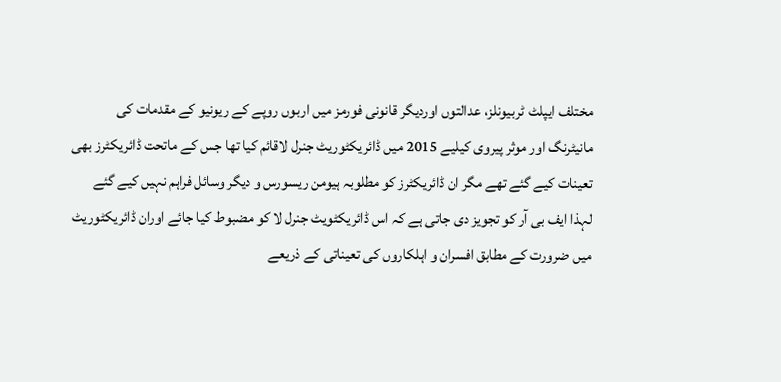مختلف ایپلٹ ٹربیونلز، عدالتوں اوردیگر قانونی فورمز میں اربوں روپے کے ریونیو کے مقدمات کی مانیٹرنگ اور موثر پیروی کیلیے 2015 میں ڈائریکٹوریٹ جنرل لاقائم کیا تھا جس کے ماتحت ڈائریکٹرز بھی تعینات کیے گئے تھے مگر ان ڈائریکٹرز کو مطلوبہ ہیومن ریسورس و دیگر وسائل فراہم نہیں کیے گئے لہذا ایف بی آر کو تجویز دی جاتی ہے کہ اس ڈائریکٹویٹ جنرل لا کو مضبوط کیا جائے اوران ڈائریکٹوریٹ میں ضرورت کے مطابق افسران و اہلکاروں کی تعیناتی کے ذریعے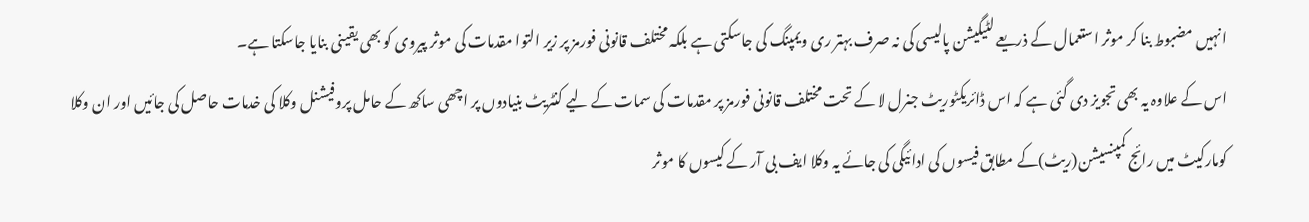انہیں مضبوط بنا کر موثر استعمال کے ذریعے لٹیگیشن پالیسی کی نہ صرف بہتر ری ویمپنگ کی جاسکتی ہے بلکہ مختلف قانونی فورمز پر زیر التوا مقدمات کی موثر پیروی کو بھی یقینی بنایا جاسکتا ہے۔
اس کے علاوہ یہ بھی تجویز دی گئی ہے کہ اس ڈائریکٹوریٹ جنرل لا کے تحت مختلف قانونی فورمز پر مقدمات کی سمات کے لیے کنٹریٹ بنیادوں پر اچھی ساکھ کے حامل پروفیشنل وکلا کی خدمات حاصل کی جائیں اور ان وکلا کومارکیٹ میں رائج کمپنسیشن(ریٹ)کے مطابق فیسوں کی ادائیگی کی جائے یہ وکلا ایف بی آر کے کیسوں کا موثر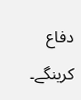دفاع کرینگے۔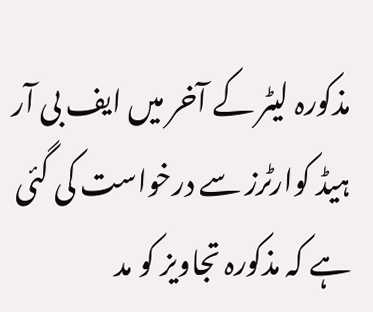مذکورہ لیٹر کے آخر میں ایف بی آر ہیڈ کوارٹرز سے درخواست کی گئی ہے کہ مذکورہ تجاویز کو مد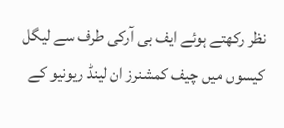نظر رکھتے ہوئے ایف بی آرکی طرف سے لیگل کیسوں میں چیف کمشنرز ان لینڈ ریونیو کے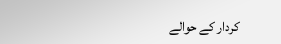کردار کے حوالے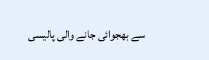سے بھجوائی جانے والی پالیسی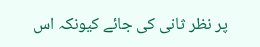پر نظر ثانی کی جائے کیونکہ اس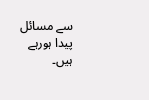سے مسائل پیدا ہورہے ہیں۔